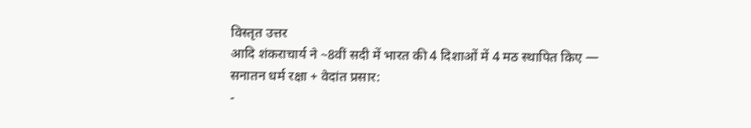विस्तृत उत्तर
आदि शंकराचार्य ने ~8वीं सदी में भारत की 4 दिशाओं में 4 मठ स्थापित किए — सनातन धर्म रक्षा + वेदांत प्रसार:
-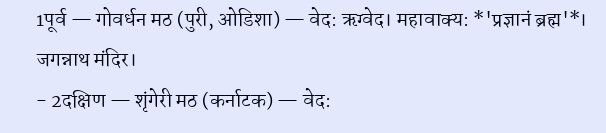1पूर्व — गोवर्धन मठ (पुरी, ओडिशा) — वेद: ऋग्वेद। महावाक्य: *'प्रज्ञानं ब्रह्म'*। जगन्नाथ मंदिर।
- 2दक्षिण — शृंगेरी मठ (कर्नाटक) — वेद: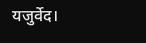यजुर्वेद।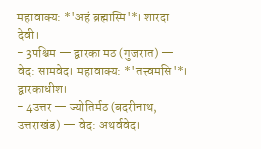महावाक्य: *'अहं ब्रह्मास्मि'*। शारदा देवी।
- 3पश्चिम — द्वारका मठ (गुजरात) — वेद: सामवेद। महावाक्य: *'तत्त्वमसि'*। द्वारकाधीश।
- 4उत्तर — ज्योतिर्मठ (बदरीनाथ, उत्तराखंड) — वेद: अथर्ववेद।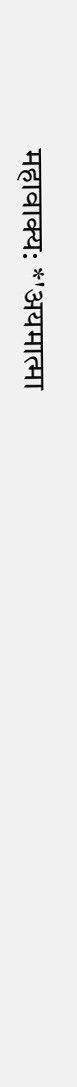महावाक्य: *'अयमात्मा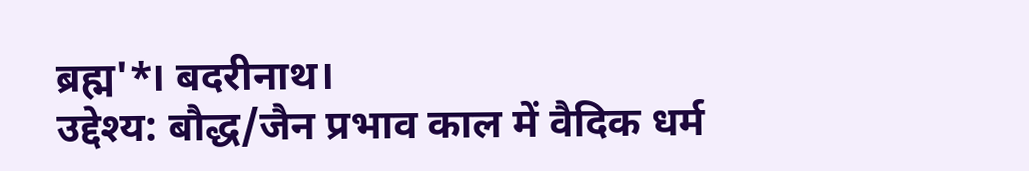ब्रह्म'*। बदरीनाथ।
उद्देश्य: बौद्ध/जैन प्रभाव काल में वैदिक धर्म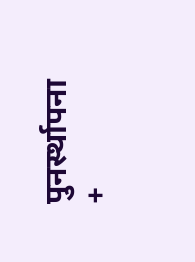पुनर्स्थापना +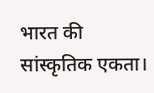भारत की सांस्कृतिक एकता।